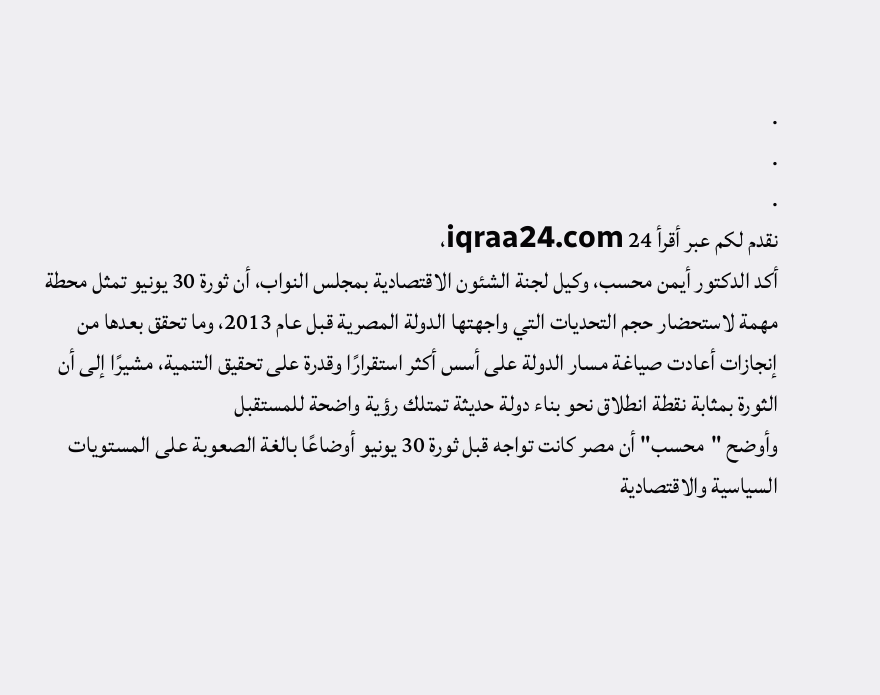.
.
.
نقدم لكم عبر أقرأ 24 iqraa24.com،
أكد الدكتور أيمن محسب، وكيل لجنة الشئون الاقتصادية بمجلس النواب، أن ثورة 30 يونيو تمثل محطة مهمة لاستحضار حجم التحديات التي واجهتها الدولة المصرية قبل عام 2013، وما تحقق بعدها من إنجازات أعادت صياغة مسار الدولة على أسس أكثر استقرارًا وقدرة على تحقيق التنمية، مشيرًا إلى أن الثورة بمثابة نقطة انطلاق نحو بناء دولة حديثة تمتلك رؤية واضحة للمستقبل
وأوضح "محسب" أن مصر كانت تواجه قبل ثورة 30 يونيو أوضاعًا بالغة الصعوبة على المستويات السياسية والاقتصادية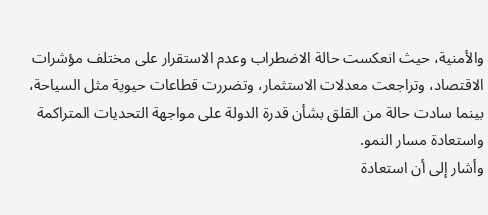والأمنية، حيث انعكست حالة الاضطراب وعدم الاستقرار على مختلف مؤشرات الاقتصاد، وتراجعت معدلات الاستثمار، وتضررت قطاعات حيوية مثل السياحة، بينما سادت حالة من القلق بشأن قدرة الدولة على مواجهة التحديات المتراكمة واستعادة مسار النمو.
وأشار إلى أن استعادة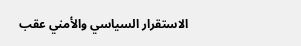الاستقرار السياسي والأمني عقب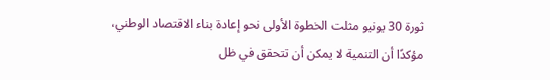ثورة 30 يونيو مثلت الخطوة الأولى نحو إعادة بناء الاقتصاد الوطني، مؤكدًا أن التنمية لا يمكن أن تتحقق في ظل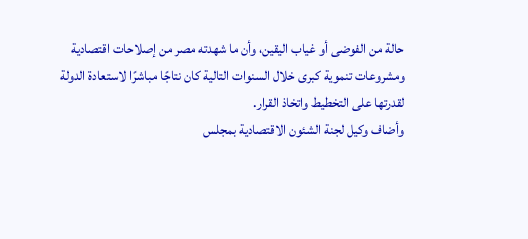حالة من الفوضى أو غياب اليقين، وأن ما شهدته مصر من إصلاحات اقتصادية ومشروعات تنموية كبرى خلال السنوات التالية كان نتاجًا مباشرًا لاستعادة الدولة لقدرتها على التخطيط واتخاذ القرار.
وأضاف وكيل لجنة الشئون الاقتصادية بمجلس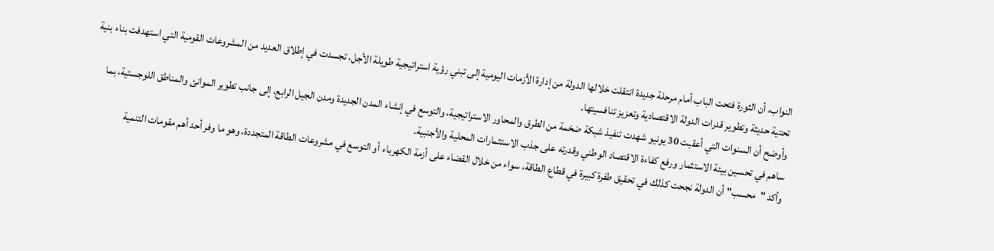النواب، أن الثورة فتحت الباب أمام مرحلة جديدة انتقلت خلالها الدولة من إدارة الأزمات اليومية إلى تبني رؤية استراتيجية طويلة الأجل، تجسدت في إطلاق العديد من المشروعات القومية التي استهدفت بناء بنية تحتية حديثة وتطوير قدرات الدولة الاقتصادية وتعزيز تنافسيتها.
وأوضح أن السنوات التي أعقبت 30 يونيو شهدت تنفيذ شبكة ضخمة من الطرق والمحاور الاستراتيجية، والتوسع في إنشاء المدن الجديدة ومدن الجيل الرابع، إلى جانب تطوير الموانئ والمناطق اللوجستية، بما ساهم في تحسين بيئة الاستثمار ورفع كفاءة الاقتصاد الوطني وقدرته على جذب الاستثمارات المحلية والأجنبية.
وأكد "محسب" أن الدولة نجحت كذلك في تحقيق طفرة كبيرة في قطاع الطاقة، سواء من خلال القضاء على أزمة الكهرباء أو التوسع في مشروعات الطاقة المتجددة، وهو ما وفر أحد أهم مقومات التنمية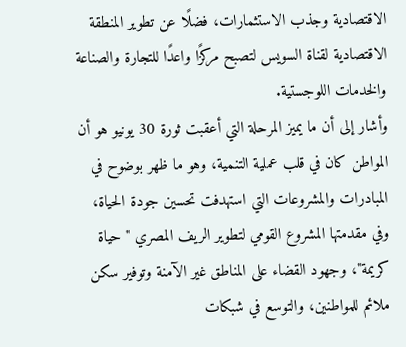الاقتصادية وجذب الاستثمارات، فضلًا عن تطوير المنطقة الاقتصادية لقناة السويس لتصبح مركزًا واعدًا للتجارة والصناعة والخدمات اللوجستية.
وأشار إلى أن ما يميز المرحلة التي أعقبت ثورة 30 يونيو هو أن المواطن كان في قلب عملية التنمية، وهو ما ظهر بوضوح في المبادرات والمشروعات التي استهدفت تحسين جودة الحياة، وفي مقدمتها المشروع القومي لتطوير الريف المصري "حياة كريمة"، وجهود القضاء على المناطق غير الآمنة وتوفير سكن ملائم للمواطنين، والتوسع في شبكات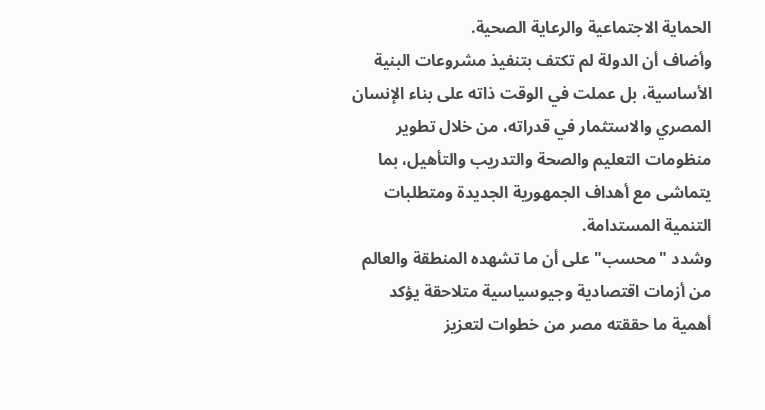الحماية الاجتماعية والرعاية الصحية.
وأضاف أن الدولة لم تكتف بتنفيذ مشروعات البنية الأساسية، بل عملت في الوقت ذاته على بناء الإنسان المصري والاستثمار في قدراته، من خلال تطوير منظومات التعليم والصحة والتدريب والتأهيل، بما يتماشى مع أهداف الجمهورية الجديدة ومتطلبات التنمية المستدامة.
وشدد "محسب" على أن ما تشهده المنطقة والعالم من أزمات اقتصادية وجيوسياسية متلاحقة يؤكد أهمية ما حققته مصر من خطوات لتعزيز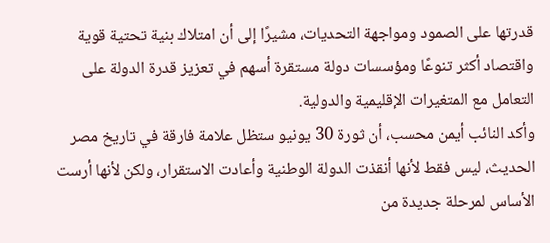قدرتها على الصمود ومواجهة التحديات، مشيرًا إلى أن امتلاك بنية تحتية قوية واقتصاد أكثر تنوعًا ومؤسسات دولة مستقرة أسهم في تعزيز قدرة الدولة على التعامل مع المتغيرات الإقليمية والدولية.
وأكد النائب أيمن محسب، أن ثورة 30 يونيو ستظل علامة فارقة في تاريخ مصر الحديث، ليس فقط لأنها أنقذت الدولة الوطنية وأعادت الاستقرار، ولكن لأنها أرست الأساس لمرحلة جديدة من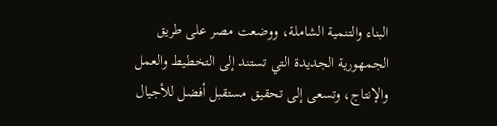البناء والتنمية الشاملة، ووضعت مصر على طريق الجمهورية الجديدة التي تستند إلى التخطيط والعمل والإنتاج، وتسعى إلى تحقيق مستقبل أفضل للأجيال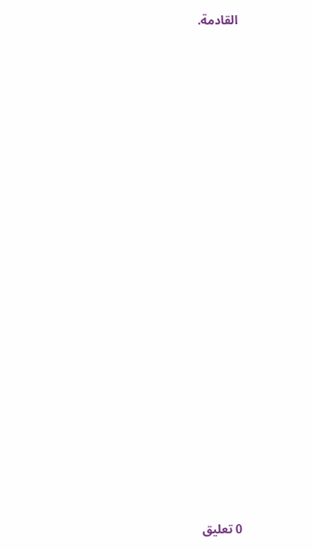القادمة.


















0 تعليق